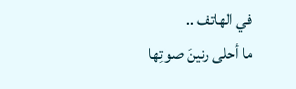في الهاتف ..
ما أحلى رنينَ صوتِها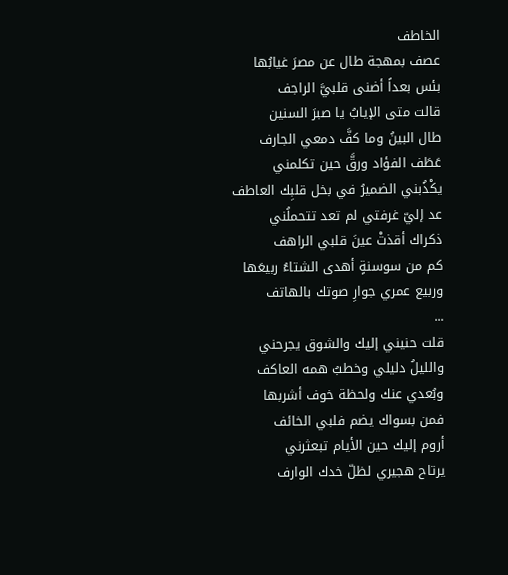الخاطف
عصف بمهجة طال عن مصرَ غيابُها
بئس بعداً أضنى قلبيَّ الراجف
قالت متى الإيابُ يا صبرَ السنين
طال البينُ وما كفَّ دمعي الجارف
عَطَف الفؤاد ورقَّ حين تكلمني
يكْذُبني الضميرُ في بخل قلبِك العاطف
عد إليّ غرفتي لم تعد تتحملُني
ذكراك أقذتْ عينَ قلبي الراهف
كم من سوسنةٍ أهدى الشتاءُ ربيعَها
وربيع عمري جوارِ صوتك بالهاتف
...
قلت حنيني إليك والشوق يجرحني
والليلُ دليلي وخطبُ همه العاكف
وبُعدي عنك ولحظة خوف أشربها
فمن بسواك يضم فلبي الخائف
أروم إليك حين الأيام تبعثرني
يرتاح هجيري لظلّ خدك الوارف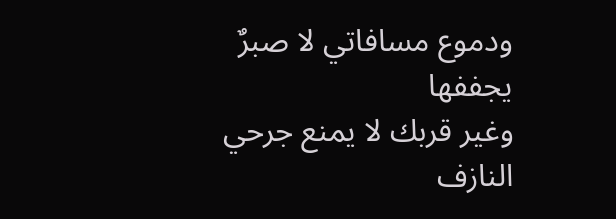ودموع مسافاتي لا صبرٌ يجففها
وغير قربك لا يمنع جرحي النازف